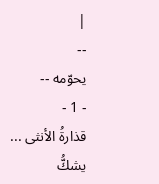|
--
يحوّمه --
- 1 -
قذارةُ الأنثى ...
يشكُّ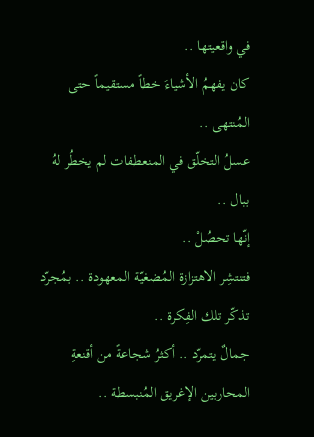في واقعيتها ..
كان يفهمُ الأشياءَ خطاً مستقيماً حتى المُنتهى ..
عسلُ التخلّق في المنعطفات لم يخطُر لهُ ببال ..
إنّها تحصُلْ ..
فتنتشِر الاهتزازة المُضغيّة المعهودة .. بمُجرّد تذكّر تلك الفِكرة ..
جمالٌ يتمرّد .. أكثرُ شجاعةً من أقنعةِ المحاربين الإغريق المُنبسطة ..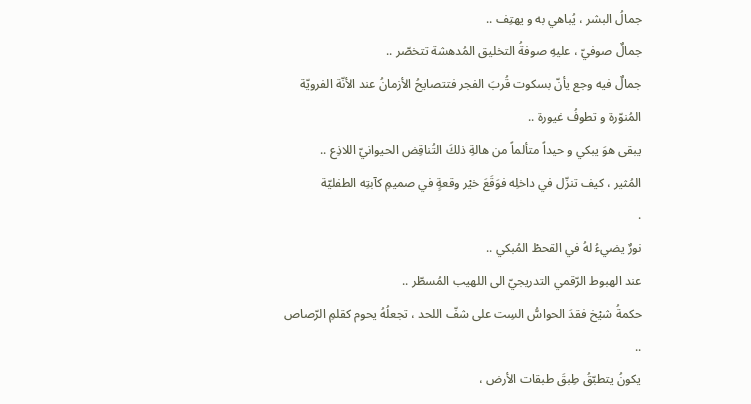جمالُ البشر ، يُباهي به و يهتِف ..
جمالٌ صوفيّ ، عليهِ صوفةُ التخليق المُدهشة تتخصّر ..
جمالٌ فيه وجع يأنّ بسكوت قُربَ الفجر فتتصايحُ الأزمانُ عند الأنّة الفرويّة
المُنوّرة و تطوفُ غيورة ..
يبقى هوَ يبكي و حيداً متألماً من هالةِ ذلكَ التُناقِض الحيوانيّ اللاذِع ..
المُثير ، كيف تنزّل في داخلِه فوَقَعَ خيْر وقعةٍ في صميمِ كآبتِه الطفليّة
.
نورٌ يضيءُ لهُ في القحطْ المُبكي ..
عند الهبوط الرّقمي التدريجيّ الى اللهيب المُسطّر ..
حكمةُ شيْخ فقدَ الحواسُّ السِت على شفّ اللحد ، تجعلُهُ يحوم كقلمِ الرّصاص
..
يكونُ يتطبّقُ طِبقَ طبقات الأرض ،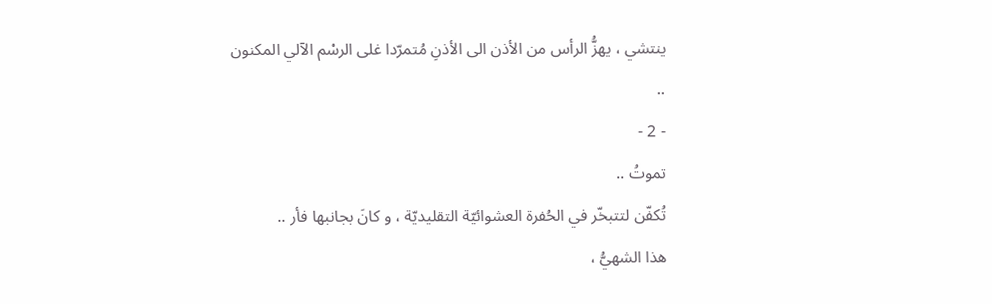ينتشي ، يهزُّ الرأس من الأذن الى الأذنِ مُتمرّدا غلى الرسْم الآلي المكنون
..
- 2 -
تموتُ ..
تُكفّن لتتبخّر في الحُفرة العشوائيّة التقليديّة ، و كانَ بجانبها فأر ..
هذا الشهيُّ ،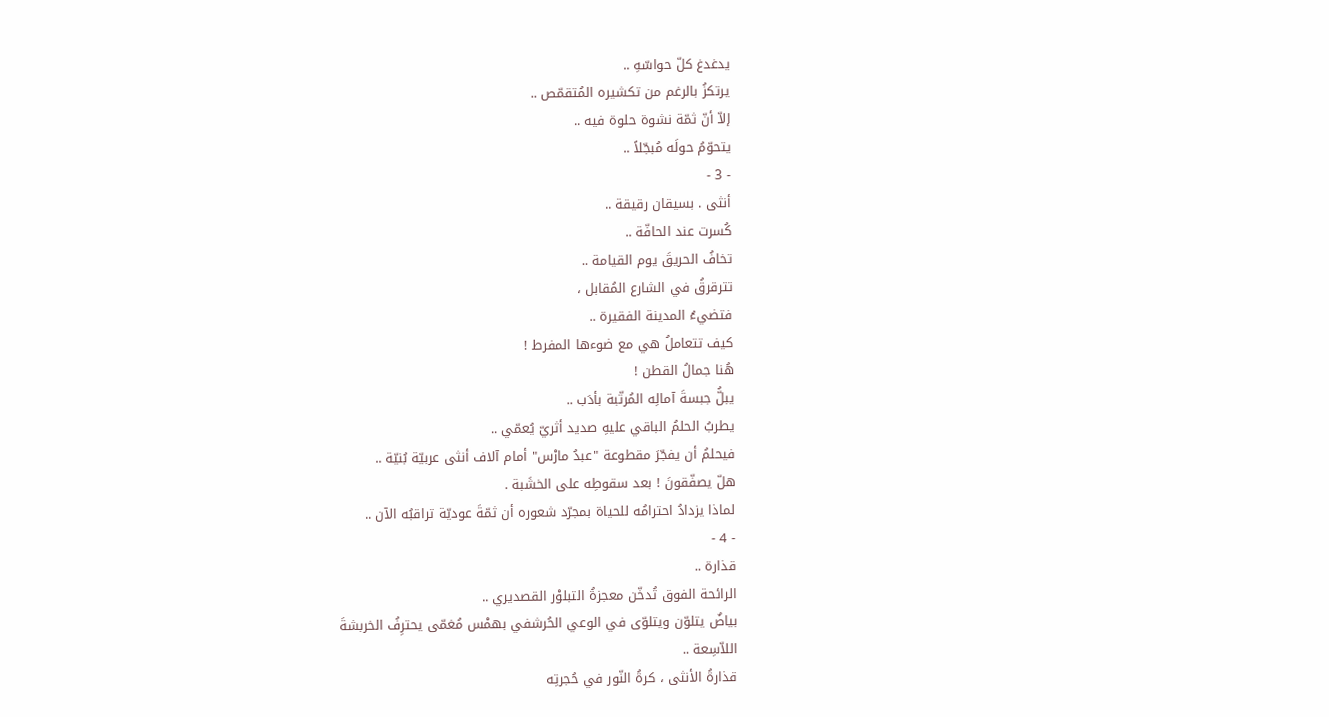يدغدغ كلّ حواسّهِ ..
يرتكزُ بالرغم من تكشيره المُتقمّص ..
إلاّ أنّ ثمّة نشوة حلوة فيه ..
يتحوّمُ حولَه مُبجّلاً ..
- 3 -
أنثى . بسيقان رقيقة ..
كُسرت عند الحافّة ..
تخافُ الحريقَ يوم القيامة ..
تترقرقُ في الشارع المُقابل ،
فتضيءُ المدينة الفقيرة ..
كيف تتعاملُ هي مع ضوءها المفرط !
هُنا جمالُ القطن !
يبلُّ جبسةَ آمالِه المُرتّبة بأدَب ..
يطربُ الحلمُ الباقي عليهِ صديد أثريّ يُعمّي ..
فيحلمُ أن يفجّرَ مقطوعة "عبدُ مارْس" أمام آلاف أنثى عربيّة بُنيّة ..
هلّ يصفّقونَ ! بعد سقوطِه على الخشَبة .
لماذا يزدادُ احترامُه للحياة بمجرّد شعوره أن ثمّةَ عوديّة تراقبُه الآن ..
- 4 -
قذارة ..
الرائحة الفوق تُدخّن معجزةُ التبلوْر القصديري ..
بياضٌ يتلوّن ويتلوّى في الوعي الحُرشفي بهمْس مُغمّى يحترِفُ الخربشةَ
اللاّسِعة ..
قذارةُ الأنثى ، كرةُ النّور في حُجرتِه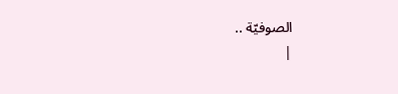الصوفيّة ..
|